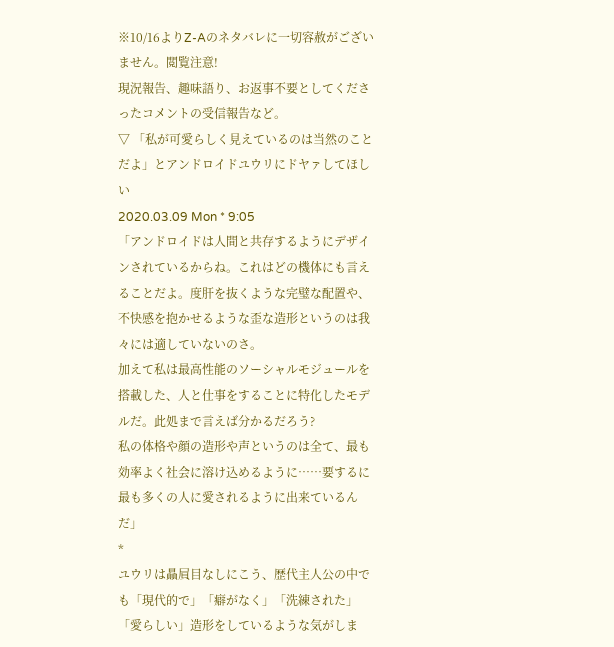※10/16よりZ-Aのネタバレに一切容赦がございません。閲覧注意!
現況報告、趣味語り、お返事不要としてくださったコメントの受信報告など。
▽ 「私が可愛らしく見えているのは当然のことだよ」とアンドロイドユウリにドヤァしてほしい
2020.03.09 Mon * 9:05
「アンドロイドは人間と共存するようにデザインされているからね。これはどの機体にも言えることだよ。度肝を抜くような完璧な配置や、不快感を抱かせるような歪な造形というのは我々には適していないのさ。
加えて私は最高性能のソーシャルモジュールを搭載した、人と仕事をすることに特化したモデルだ。此処まで言えば分かるだろう?
私の体格や顔の造形や声というのは全て、最も効率よく社会に溶け込めるように……要するに最も多くの人に愛されるように出来ているんだ」
*
ユウリは贔屓目なしにこう、歴代主人公の中でも「現代的で」「癖がなく」「洗練された」「愛らしい」造形をしているような気がしま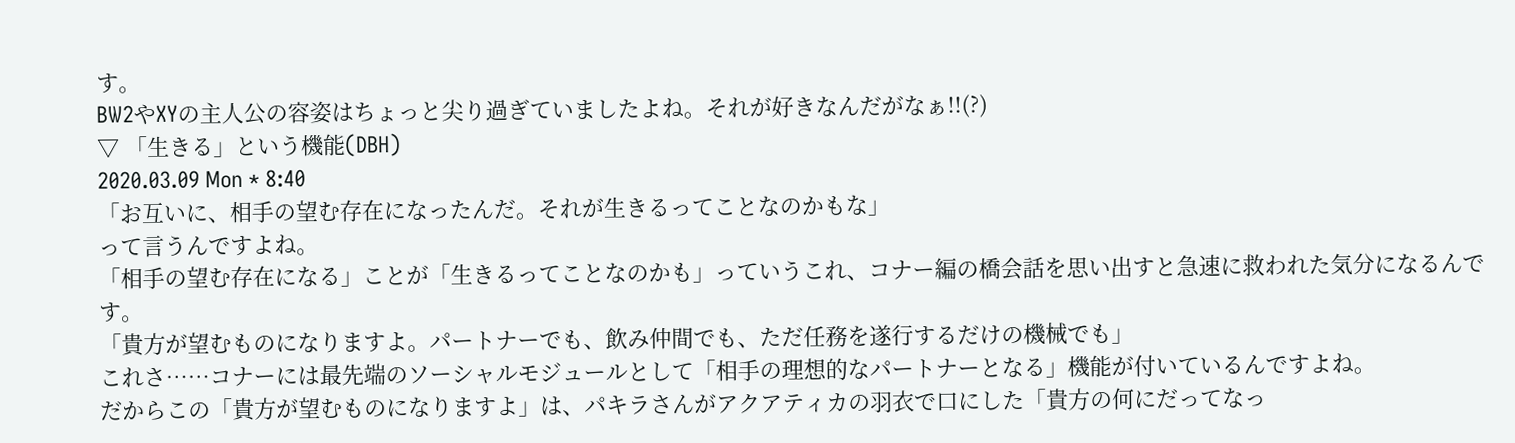す。
BW2やXYの主人公の容姿はちょっと尖り過ぎていましたよね。それが好きなんだがなぁ!!(?)
▽ 「生きる」という機能(DBH)
2020.03.09 Mon * 8:40
「お互いに、相手の望む存在になったんだ。それが生きるってことなのかもな」
って言うんですよね。
「相手の望む存在になる」ことが「生きるってことなのかも」っていうこれ、コナー編の橋会話を思い出すと急速に救われた気分になるんです。
「貴方が望むものになりますよ。パートナーでも、飲み仲間でも、ただ任務を遂行するだけの機械でも」
これさ……コナーには最先端のソーシャルモジュールとして「相手の理想的なパートナーとなる」機能が付いているんですよね。
だからこの「貴方が望むものになりますよ」は、パキラさんがアクアティカの羽衣で口にした「貴方の何にだってなっ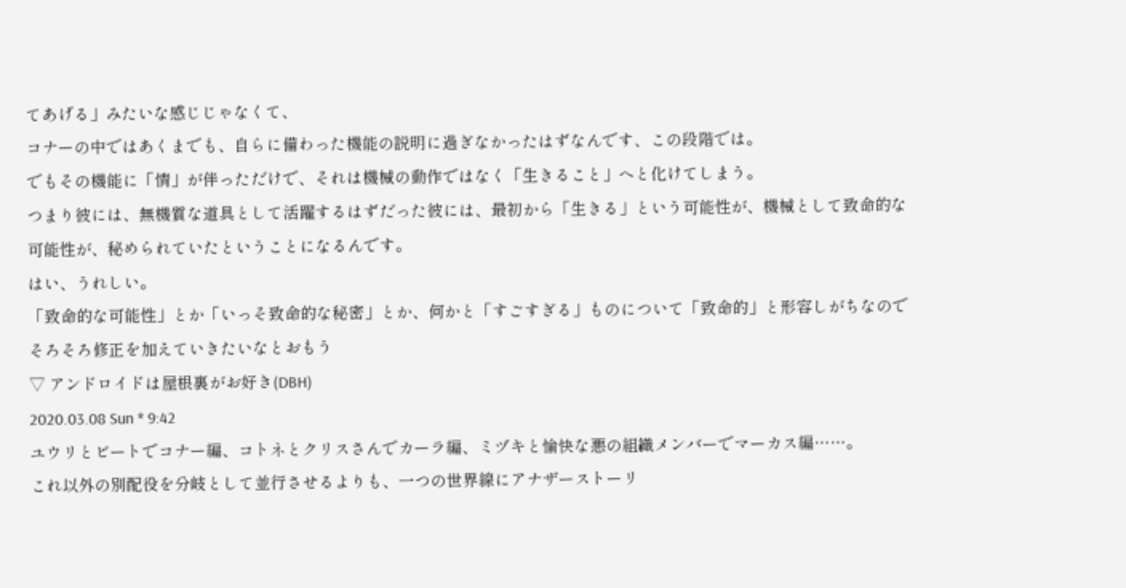てあげる」みたいな感じじゃなくて、
コナーの中ではあくまでも、自らに備わった機能の説明に過ぎなかったはずなんです、この段階では。
でもその機能に「情」が伴っただけで、それは機械の動作ではなく「生きること」へと化けてしまう。
つまり彼には、無機質な道具として活躍するはずだった彼には、最初から「生きる」という可能性が、機械として致命的な可能性が、秘められていたということになるんです。
はい、うれしい。
「致命的な可能性」とか「いっそ致命的な秘密」とか、何かと「すごすぎる」ものについて「致命的」と形容しがちなのでそろそろ修正を加えていきたいなとおもう
▽ アンドロイドは屋根裏がお好き(DBH)
2020.03.08 Sun * 9:42
ユウリとビートでコナー編、コトネとクリスさんでカーラ編、ミヅキと愉快な悪の組織メンバーでマーカス編……。
これ以外の別配役を分岐として並行させるよりも、一つの世界線にアナザーストーリ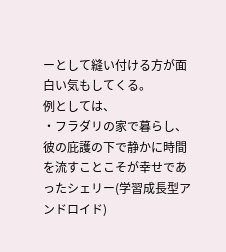ーとして縫い付ける方が面白い気もしてくる。
例としては、
・フラダリの家で暮らし、彼の庇護の下で静かに時間を流すことこそが幸せであったシェリー(学習成長型アンドロイド)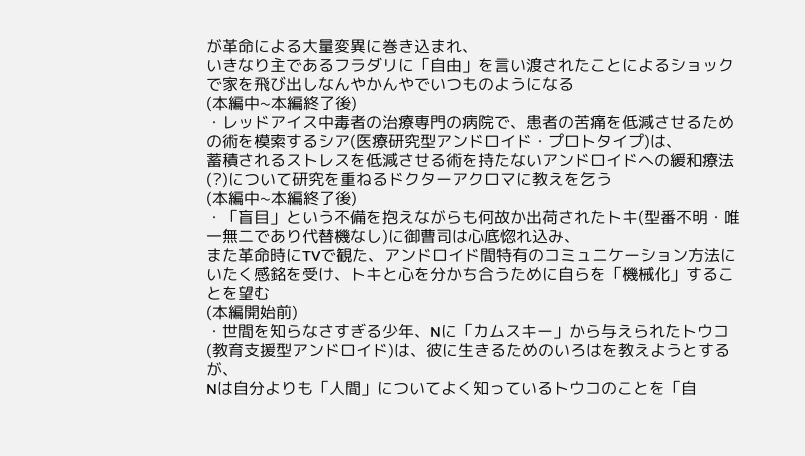が革命による大量変異に巻き込まれ、
いきなり主であるフラダリに「自由」を言い渡されたことによるショックで家を飛び出しなんやかんやでいつものようになる
(本編中~本編終了後)
・レッドアイス中毒者の治療専門の病院で、患者の苦痛を低減させるための術を模索するシア(医療研究型アンドロイド・プロトタイプ)は、
蓄積されるストレスを低減させる術を持たないアンドロイドへの緩和療法(?)について研究を重ねるドクターアクロマに教えを乞う
(本編中~本編終了後)
・「盲目」という不備を抱えながらも何故か出荷されたトキ(型番不明・唯一無二であり代替機なし)に御曹司は心底惚れ込み、
また革命時にTVで観た、アンドロイド間特有のコミュニケーション方法にいたく感銘を受け、トキと心を分かち合うために自らを「機械化」することを望む
(本編開始前)
・世間を知らなさすぎる少年、Nに「カムスキー」から与えられたトウコ(教育支援型アンドロイド)は、彼に生きるためのいろはを教えようとするが、
Nは自分よりも「人間」についてよく知っているトウコのことを「自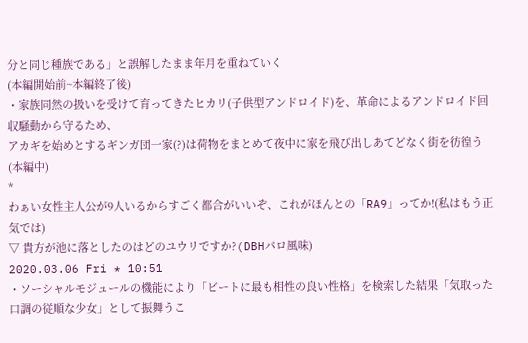分と同じ種族である」と誤解したまま年月を重ねていく
(本編開始前~本編終了後)
・家族同然の扱いを受けて育ってきたヒカリ(子供型アンドロイド)を、革命によるアンドロイド回収騒動から守るため、
アカギを始めとするギンガ団一家(?)は荷物をまとめて夜中に家を飛び出しあてどなく街を彷徨う
(本編中)
*
わぁい女性主人公が9人いるからすごく都合がいいぞ、これがほんとの「RA9」ってか!(私はもう正気では)
▽ 貴方が池に落としたのはどのユウリですか?(DBHパロ風味)
2020.03.06 Fri * 10:51
・ソーシャルモジュールの機能により「ビートに最も相性の良い性格」を検索した結果「気取った口調の従順な少女」として振舞うこ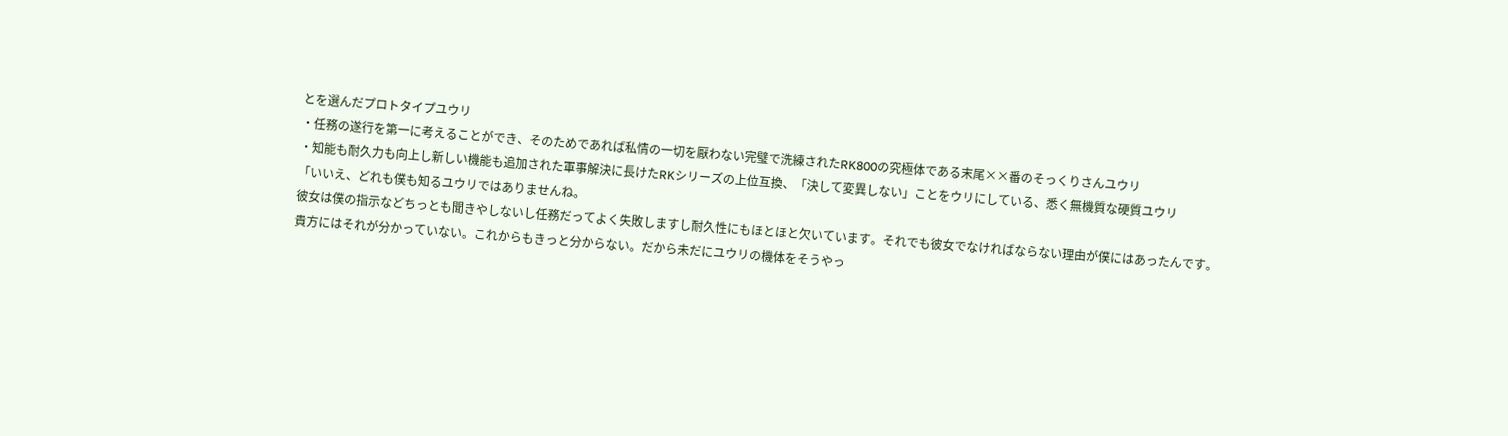とを選んだプロトタイプユウリ
・任務の遂行を第一に考えることができ、そのためであれば私情の一切を厭わない完璧で洗練されたRK800の究極体である末尾××番のそっくりさんユウリ
・知能も耐久力も向上し新しい機能も追加された軍事解決に長けたRKシリーズの上位互換、「決して変異しない」ことをウリにしている、悉く無機質な硬質ユウリ
「いいえ、どれも僕も知るユウリではありませんね。
彼女は僕の指示などちっとも聞きやしないし任務だってよく失敗しますし耐久性にもほとほと欠いています。それでも彼女でなければならない理由が僕にはあったんです。
貴方にはそれが分かっていない。これからもきっと分からない。だから未だにユウリの機体をそうやっ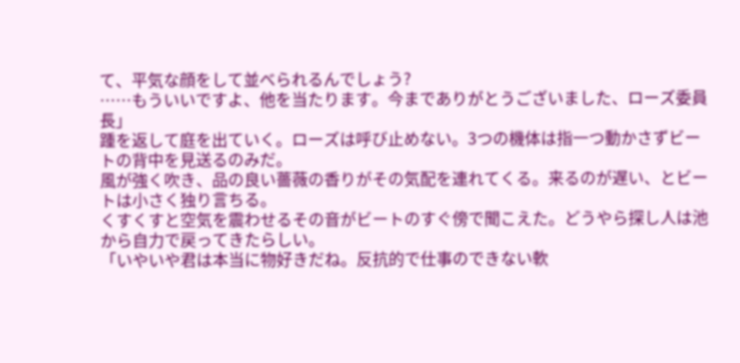て、平気な顔をして並べられるんでしょう?
……もういいですよ、他を当たります。今までありがとうございました、ローズ委員長」
踵を返して庭を出ていく。ローズは呼び止めない。3つの機体は指一つ動かさずビートの背中を見送るのみだ。
風が強く吹き、品の良い薔薇の香りがその気配を連れてくる。来るのが遅い、とビートは小さく独り言ちる。
くすくすと空気を震わせるその音がビートのすぐ傍で聞こえた。どうやら探し人は池から自力で戻ってきたらしい。
「いやいや君は本当に物好きだね。反抗的で仕事のできない軟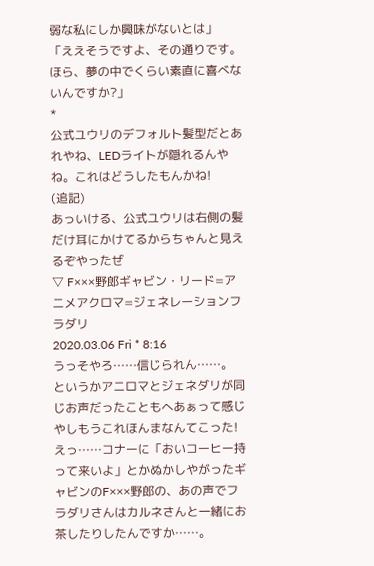弱な私にしか興味がないとは」
「ええそうですよ、その通りです。ほら、夢の中でくらい素直に喜べないんですか?」
*
公式ユウリのデフォルト髪型だとあれやね、LEDライトが隠れるんやね。これはどうしたもんかね!
(追記)
あっいける、公式ユウリは右側の髪だけ耳にかけてるからちゃんと見えるぞやったぜ
▽ F×××野郎ギャビン・リード=アニメアクロマ=ジェネレーションフラダリ
2020.03.06 Fri * 8:16
うっそやろ……信じられん……。
というかアニロマとジェネダリが同じお声だったこともへあぁって感じやしもうこれほんまなんてこった!
えっ……コナーに「おいコーヒー持って来いよ」とかぬかしやがったギャビンのF×××野郎の、あの声でフラダリさんはカルネさんと一緒にお茶したりしたんですか……。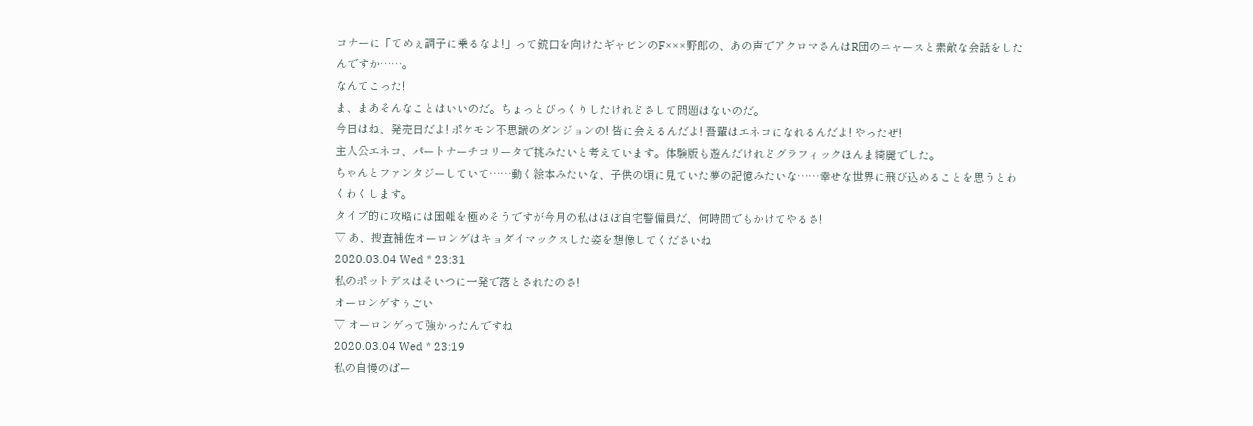コナーに「てめぇ調子に乗るなよ!」って銃口を向けたギャビンのF×××野郎の、あの声でアクロマさんはR団のニャースと素敵な会話をしたんですか……。
なんてこった!
ま、まあそんなことはいいのだ。ちょっとびっくりしたけれどさして問題はないのだ。
今日はね、発売日だよ! ポケモン不思議のダンジョンの! 皆に会えるんだよ! 吾輩はエネコになれるんだよ! やったぜ!
主人公エネコ、パートナーチコリータで挑みたいと考えています。体験版も遊んだけれどグラフィックほんま綺麗でした。
ちゃんとファンタジーしていて……動く絵本みたいな、子供の頃に見ていた夢の記憶みたいな……幸せな世界に飛び込めることを思うとわくわくします。
タイプ的に攻略には困難を極めそうですが今月の私はほぼ自宅警備員だ、何時間でもかけてやるさ!
▽ あ、捜査補佐オーロンゲはキョダイマックスした姿を想像してくださいね
2020.03.04 Wed * 23:31
私のポットデスはそいつに一発で落とされたのさ!
オーロンゲすぅごい
▽ オーロンゲって強かったんですね
2020.03.04 Wed * 23:19
私の自慢のぱー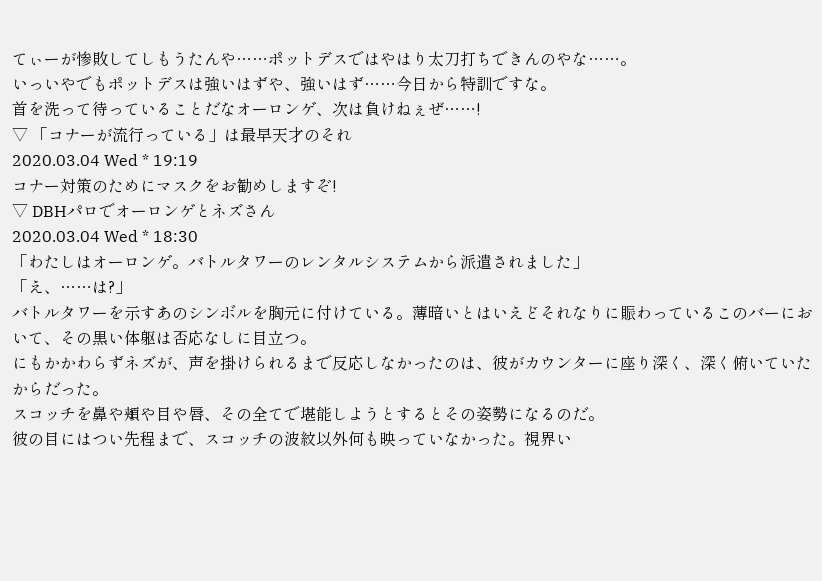てぃーが惨敗してしもうたんや……ポットデスではやはり太刀打ちできんのやな……。
いっいやでもポットデスは強いはずや、強いはず……今日から特訓ですな。
首を洗って待っていることだなオーロンゲ、次は負けねぇぜ……!
▽ 「コナーが流行っている」は最早天才のそれ
2020.03.04 Wed * 19:19
コナー対策のためにマスクをお勧めしますぞ!
▽ DBHパロでオーロンゲとネズさん
2020.03.04 Wed * 18:30
「わたしはオーロンゲ。バトルタワーのレンタルシステムから派遣されました」
「え、……は?」
バトルタワーを示すあのシンボルを胸元に付けている。薄暗いとはいえどそれなりに賑わっているこのバーにおいて、その黒い体躯は否応なしに目立つ。
にもかかわらずネズが、声を掛けられるまで反応しなかったのは、彼がカウンターに座り深く、深く俯いていたからだった。
スコッチを鼻や頬や目や唇、その全てで堪能しようとするとその姿勢になるのだ。
彼の目にはつい先程まで、スコッチの波紋以外何も映っていなかった。視界い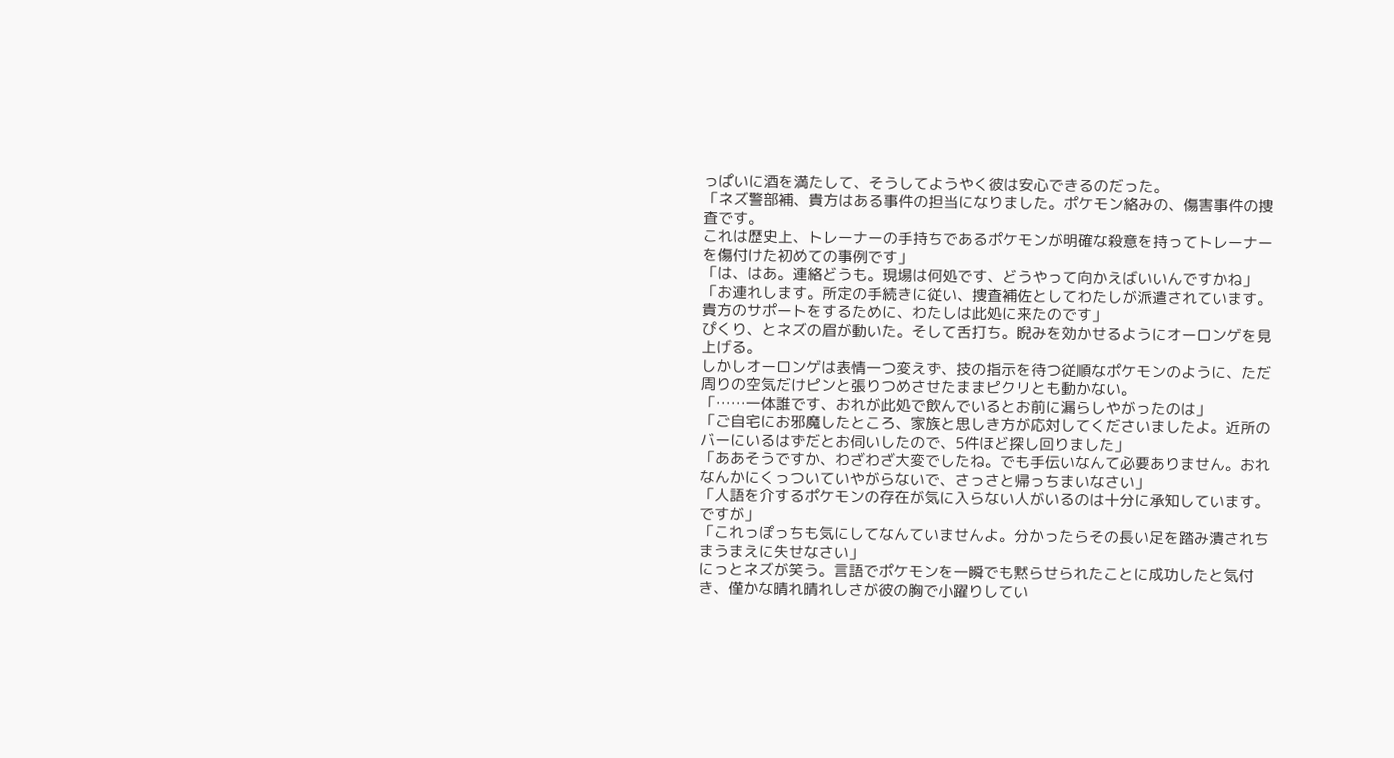っぱいに酒を満たして、そうしてようやく彼は安心できるのだった。
「ネズ警部補、貴方はある事件の担当になりました。ポケモン絡みの、傷害事件の捜査です。
これは歴史上、トレーナーの手持ちであるポケモンが明確な殺意を持ってトレーナーを傷付けた初めての事例です」
「は、はあ。連絡どうも。現場は何処です、どうやって向かえばいいんですかね」
「お連れします。所定の手続きに従い、捜査補佐としてわたしが派遣されています。貴方のサポートをするために、わたしは此処に来たのです」
ぴくり、とネズの眉が動いた。そして舌打ち。睨みを効かせるようにオーロンゲを見上げる。
しかしオーロンゲは表情一つ変えず、技の指示を待つ従順なポケモンのように、ただ周りの空気だけピンと張りつめさせたままピクリとも動かない。
「……一体誰です、おれが此処で飲んでいるとお前に漏らしやがったのは」
「ご自宅にお邪魔したところ、家族と思しき方が応対してくださいましたよ。近所のバーにいるはずだとお伺いしたので、5件ほど探し回りました」
「ああそうですか、わざわざ大変でしたね。でも手伝いなんて必要ありません。おれなんかにくっついていやがらないで、さっさと帰っちまいなさい」
「人語を介するポケモンの存在が気に入らない人がいるのは十分に承知しています。ですが」
「これっぽっちも気にしてなんていませんよ。分かったらその長い足を踏み潰されちまうまえに失せなさい」
にっとネズが笑う。言語でポケモンを一瞬でも黙らせられたことに成功したと気付き、僅かな晴れ晴れしさが彼の胸で小躍りしてい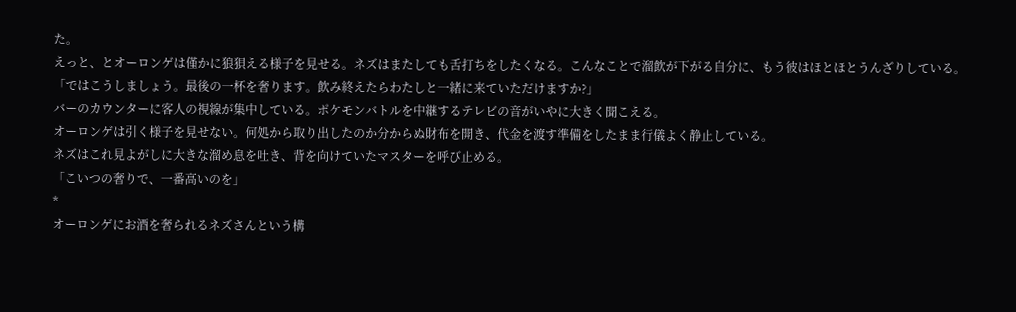た。
えっと、とオーロンゲは僅かに狼狽える様子を見せる。ネズはまたしても舌打ちをしたくなる。こんなことで溜飲が下がる自分に、もう彼はほとほとうんざりしている。
「ではこうしましょう。最後の一杯を奢ります。飲み終えたらわたしと一緒に来ていただけますか?」
バーのカウンターに客人の視線が集中している。ポケモンバトルを中継するテレビの音がいやに大きく聞こえる。
オーロンゲは引く様子を見せない。何処から取り出したのか分からぬ財布を開き、代金を渡す準備をしたまま行儀よく静止している。
ネズはこれ見よがしに大きな溜め息を吐き、背を向けていたマスターを呼び止める。
「こいつの奢りで、一番高いのを」
*
オーロンゲにお酒を奢られるネズさんという構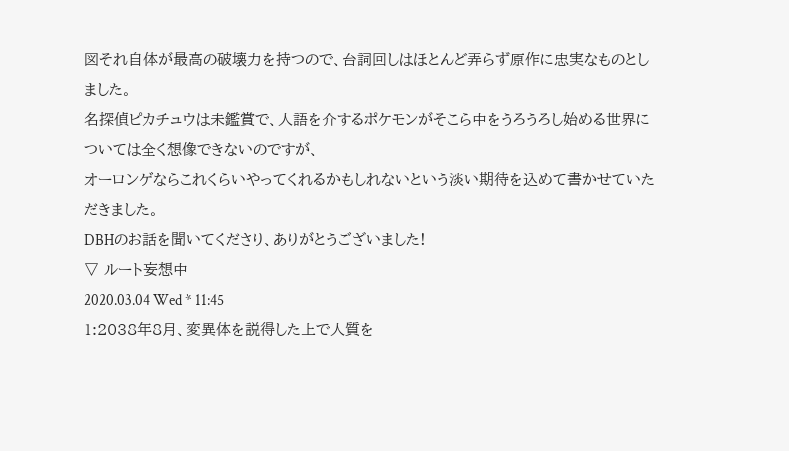図それ自体が最高の破壊力を持つので、台詞回しはほとんど弄らず原作に忠実なものとしました。
名探偵ピカチュウは未鑑賞で、人語を介するポケモンがそこら中をうろうろし始める世界については全く想像できないのですが、
オーロンゲならこれくらいやってくれるかもしれないという淡い期待を込めて書かせていただきました。
DBHのお話を聞いてくださり、ありがとうございました!
▽ ルート妄想中
2020.03.04 Wed * 11:45
1:2038年8月、変異体を説得した上で人質を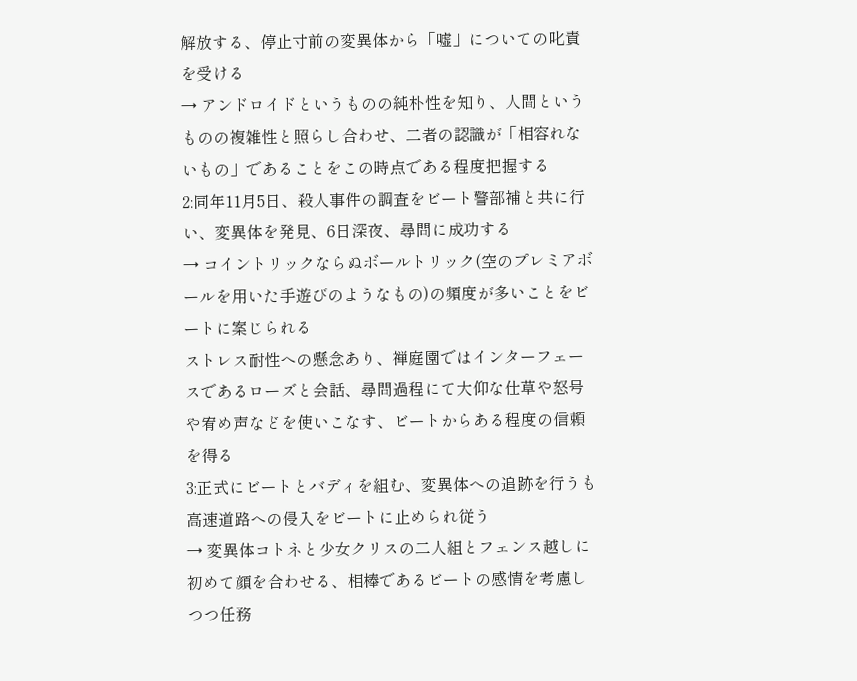解放する、停止寸前の変異体から「嘘」についての叱責を受ける
→ アンドロイドというものの純朴性を知り、人間というものの複雑性と照らし合わせ、二者の認識が「相容れないもの」であることをこの時点である程度把握する
2:同年11月5日、殺人事件の調査をビート警部補と共に行い、変異体を発見、6日深夜、尋問に成功する
→ コイントリックならぬボールトリック(空のプレミアボールを用いた手遊びのようなもの)の頻度が多いことをビートに案じられる
ストレス耐性への懸念あり、禅庭園ではインターフェースであるローズと会話、尋問過程にて大仰な仕草や怒号や宥め声などを使いこなす、ビートからある程度の信頼を得る
3:正式にビートとバディを組む、変異体への追跡を行うも高速道路への侵入をビートに止められ従う
→ 変異体コトネと少女クリスの二人組とフェンス越しに初めて顔を合わせる、相棒であるビートの感情を考慮しつつ任務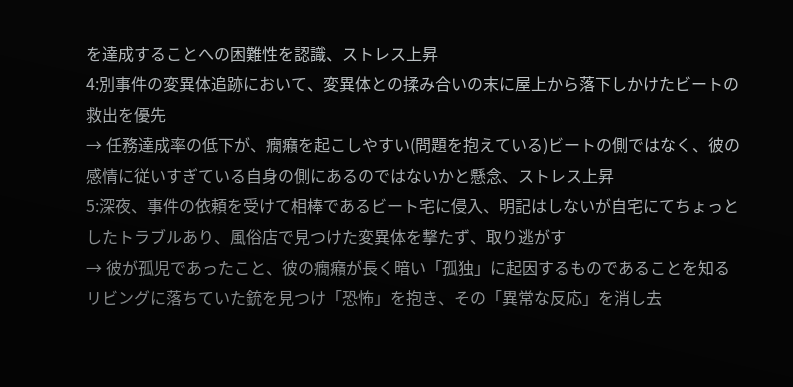を達成することへの困難性を認識、ストレス上昇
4:別事件の変異体追跡において、変異体との揉み合いの末に屋上から落下しかけたビートの救出を優先
→ 任務達成率の低下が、癇癪を起こしやすい(問題を抱えている)ビートの側ではなく、彼の感情に従いすぎている自身の側にあるのではないかと懸念、ストレス上昇
5:深夜、事件の依頼を受けて相棒であるビート宅に侵入、明記はしないが自宅にてちょっとしたトラブルあり、風俗店で見つけた変異体を撃たず、取り逃がす
→ 彼が孤児であったこと、彼の癇癪が長く暗い「孤独」に起因するものであることを知る
リビングに落ちていた銃を見つけ「恐怖」を抱き、その「異常な反応」を消し去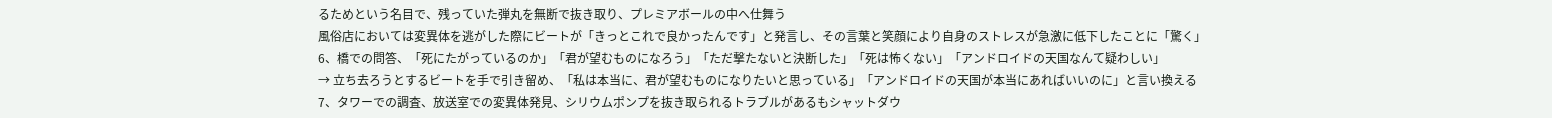るためという名目で、残っていた弾丸を無断で抜き取り、プレミアボールの中へ仕舞う
風俗店においては変異体を逃がした際にビートが「きっとこれで良かったんです」と発言し、その言葉と笑顔により自身のストレスが急激に低下したことに「驚く」
6、橋での問答、「死にたがっているのか」「君が望むものになろう」「ただ撃たないと決断した」「死は怖くない」「アンドロイドの天国なんて疑わしい」
→ 立ち去ろうとするビートを手で引き留め、「私は本当に、君が望むものになりたいと思っている」「アンドロイドの天国が本当にあればいいのに」と言い換える
7、タワーでの調査、放送室での変異体発見、シリウムポンプを抜き取られるトラブルがあるもシャットダウ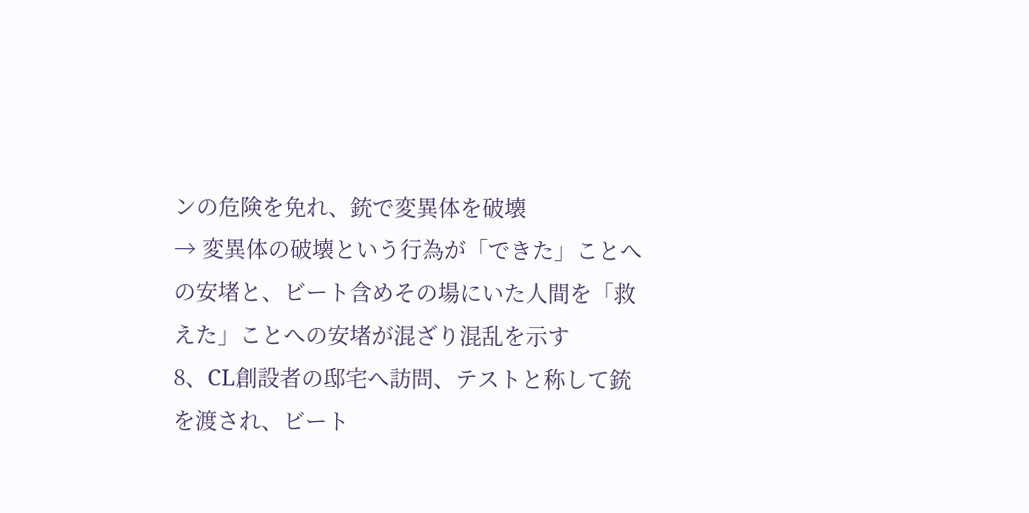ンの危険を免れ、銃で変異体を破壊
→ 変異体の破壊という行為が「できた」ことへの安堵と、ビート含めその場にいた人間を「救えた」ことへの安堵が混ざり混乱を示す
8、CL創設者の邸宅へ訪問、テストと称して銃を渡され、ビート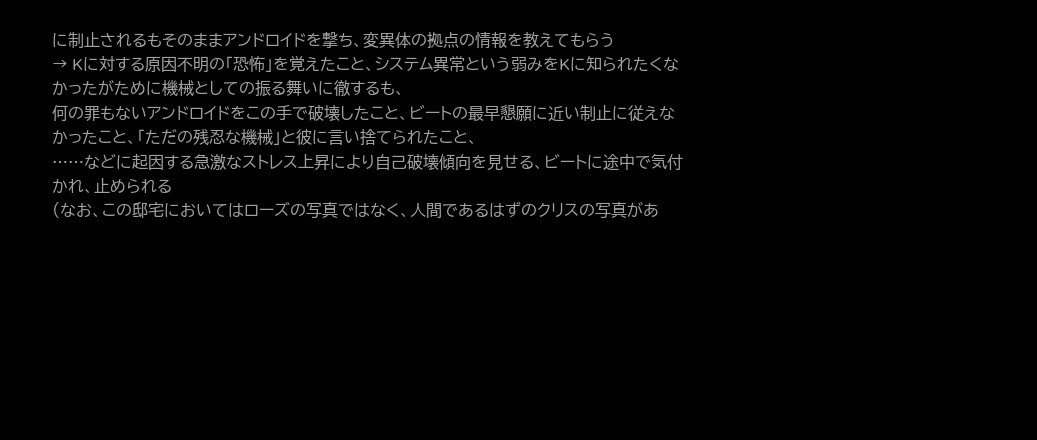に制止されるもそのままアンドロイドを撃ち、変異体の拠点の情報を教えてもらう
→ Kに対する原因不明の「恐怖」を覚えたこと、システム異常という弱みをKに知られたくなかったがために機械としての振る舞いに徹するも、
何の罪もないアンドロイドをこの手で破壊したこと、ビートの最早懇願に近い制止に従えなかったこと、「ただの残忍な機械」と彼に言い捨てられたこと、
……などに起因する急激なストレス上昇により自己破壊傾向を見せる、ビートに途中で気付かれ、止められる
(なお、この邸宅においてはローズの写真ではなく、人間であるはずのクリスの写真があ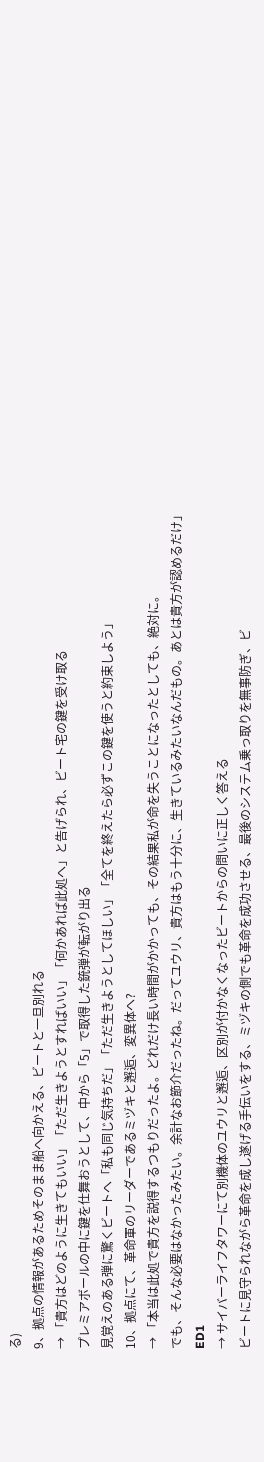る)
9、拠点の情報があるためそのまま船へ向かえる、ビートと一旦別れる
→ 「貴方はどのように生きてもいい」「ただ生きようとすればいい」「何かあれば此処へ」と告げられ、ビート宅の鍵を受け取る
プレミアボールの中に鍵を仕舞おうとして、中から「5」で取得した銃弾が転がり出る
見覚えのある弾に驚くビートへ「私も同じ気持ちだ」「ただ生きようとしてほしい」「全てを終えたら必ずこの鍵を使うと約束しよう」
10、拠点にて、革命軍のリーダーであるミヅキと邂逅、変異体へ?
→ 「本当は此処で貴方を説得するつもりだったよ。どれだけ長い時間がかかっても、その結果私が命を失うことになったとしても、絶対に。
でも、そんな必要はなかったみたい。余計なお節介だったね。だってユウリ、貴方はもう十分に、生きているみたいなんだもの。あとは貴方が認めるだけ」
ED1
→ サイバーライフタワーにて別機体のユウリと邂逅、区別が付かなくなったビートからの問いに正しく答える
ビートに見守られながら革命を成し遂げる手伝いをする、ミヅキの側でも革命を成功させる、最後のシステム乗っ取りを無事防ぎ、ビ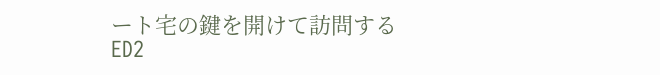ート宅の鍵を開けて訪問する
ED2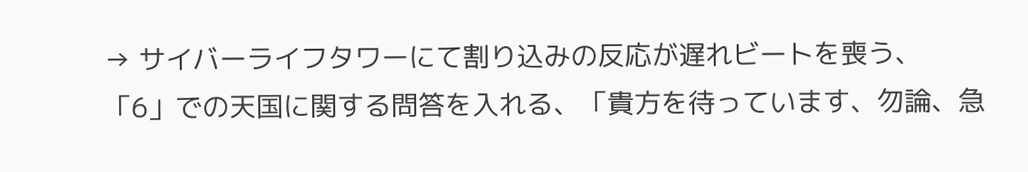→ サイバーライフタワーにて割り込みの反応が遅れビートを喪う、「6」での天国に関する問答を入れる、「貴方を待っています、勿論、急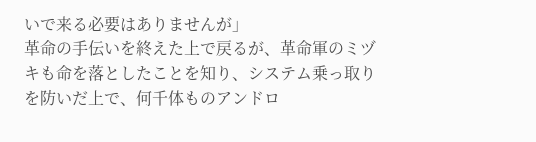いで来る必要はありませんが」
革命の手伝いを終えた上で戻るが、革命軍のミヅキも命を落としたことを知り、システム乗っ取りを防いだ上で、何千体ものアンドロ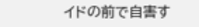イドの前で自害す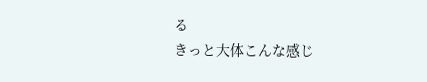る
きっと大体こんな感じ